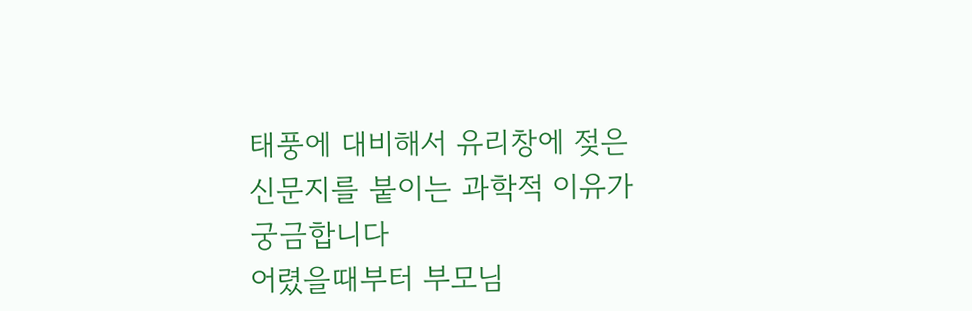태풍에 대비해서 유리창에 젖은 신문지를 붙이는 과학적 이유가 궁금합니다
어렸을때부터 부모님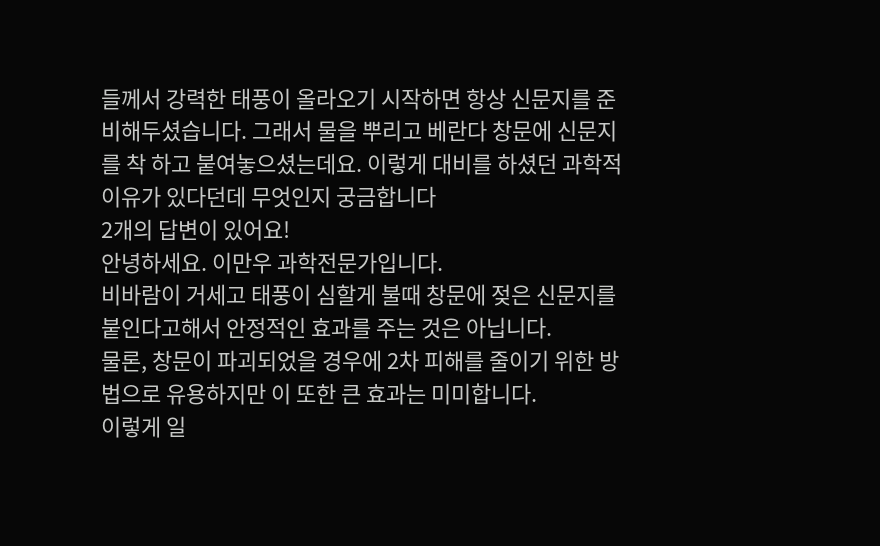들께서 강력한 태풍이 올라오기 시작하면 항상 신문지를 준비해두셨습니다. 그래서 물을 뿌리고 베란다 창문에 신문지를 착 하고 붙여놓으셨는데요. 이렇게 대비를 하셨던 과학적이유가 있다던데 무엇인지 궁금합니다
2개의 답변이 있어요!
안녕하세요. 이만우 과학전문가입니다.
비바람이 거세고 태풍이 심할게 불때 창문에 젖은 신문지를 붙인다고해서 안정적인 효과를 주는 것은 아닙니다.
물론, 창문이 파괴되었을 경우에 2차 피해를 줄이기 위한 방법으로 유용하지만 이 또한 큰 효과는 미미합니다.
이렇게 일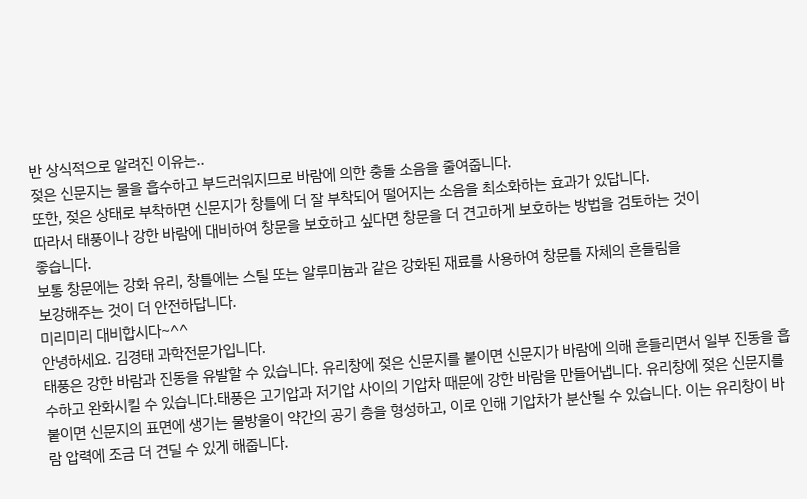반 상식적으로 알려진 이유는..
젖은 신문지는 물을 흡수하고 부드러워지므로 바람에 의한 충돌 소음을 줄여줍니다.
또한, 젖은 상태로 부착하면 신문지가 창틀에 더 잘 부착되어 떨어지는 소음을 최소화하는 효과가 있답니다.
따라서 태풍이나 강한 바람에 대비하여 창문을 보호하고 싶다면 창문을 더 견고하게 보호하는 방법을 검토하는 것이
좋습니다.
보통 창문에는 강화 유리, 창틀에는 스틸 또는 알루미늄과 같은 강화된 재료를 사용하여 창문틀 자체의 흔들림을
보강해주는 것이 더 안전하답니다.
미리미리 대비합시다~^^
안녕하세요. 김경태 과학전문가입니다.
태풍은 강한 바람과 진동을 유발할 수 있습니다. 유리창에 젖은 신문지를 붙이면 신문지가 바람에 의해 흔들리면서 일부 진동을 흡수하고 완화시킬 수 있습니다.태풍은 고기압과 저기압 사이의 기압차 때문에 강한 바람을 만들어냅니다. 유리창에 젖은 신문지를 붙이면 신문지의 표면에 생기는 물방울이 약간의 공기 층을 형성하고, 이로 인해 기압차가 분산될 수 있습니다. 이는 유리창이 바람 압력에 조금 더 견딜 수 있게 해줍니다.